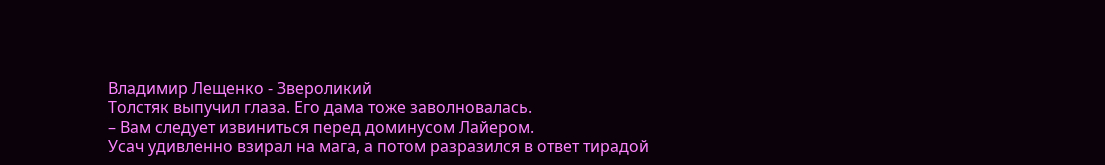Владимир Лещенко - Звероликий
Толстяк выпучил глаза. Его дама тоже заволновалась.
– Вам следует извиниться перед доминусом Лайером.
Усач удивленно взирал на мага, а потом разразился в ответ тирадой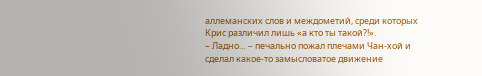аллеманских слов и междометий, среди которых Крис различил лишь «а кто ты такой?!».
– Ладно… – печально пожал плечами Чан‑хой и сделал какое‑то замысловатое движение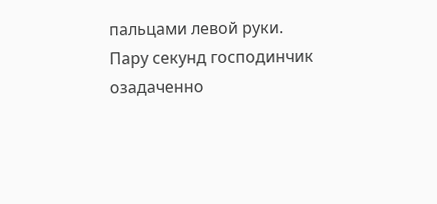пальцами левой руки.
Пару секунд господинчик озадаченно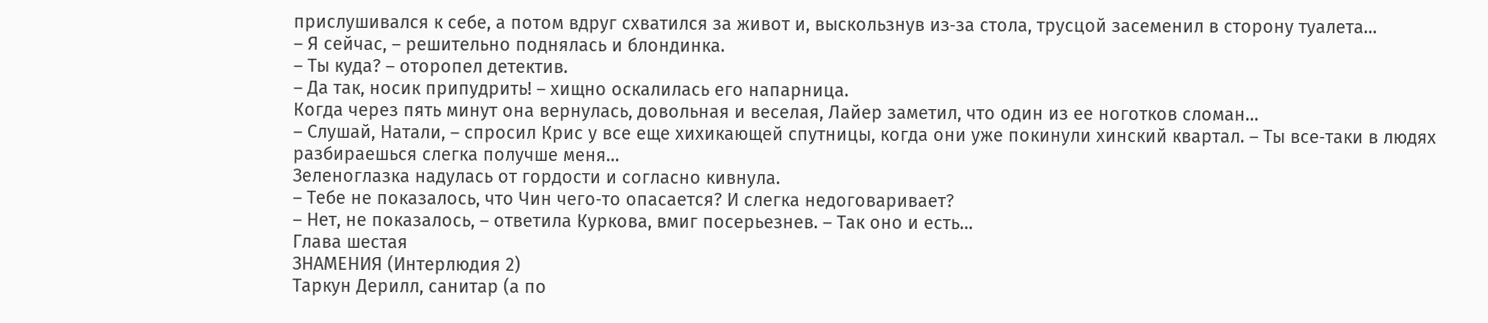прислушивался к себе, а потом вдруг схватился за живот и, выскользнув из‑за стола, трусцой засеменил в сторону туалета…
– Я сейчас, – решительно поднялась и блондинка.
– Ты куда? – оторопел детектив.
– Да так, носик припудрить! – хищно оскалилась его напарница.
Когда через пять минут она вернулась, довольная и веселая, Лайер заметил, что один из ее ноготков сломан…
– Слушай, Натали, – спросил Крис у все еще хихикающей спутницы, когда они уже покинули хинский квартал. – Ты все‑таки в людях разбираешься слегка получше меня…
Зеленоглазка надулась от гордости и согласно кивнула.
– Тебе не показалось, что Чин чего‑то опасается? И слегка недоговаривает?
– Нет, не показалось, – ответила Куркова, вмиг посерьезнев. – Так оно и есть…
Глава шестая
ЗНАМЕНИЯ (Интерлюдия 2)
Таркун Дерилл, санитар (а по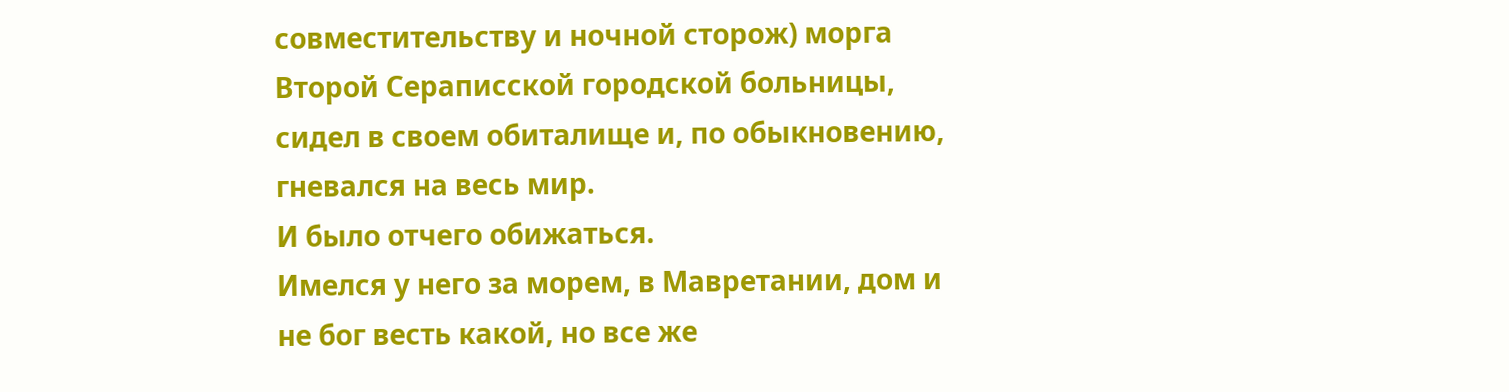совместительству и ночной сторож) морга Второй Сераписской городской больницы, сидел в своем обиталище и, по обыкновению, гневался на весь мир.
И было отчего обижаться.
Имелся у него за морем, в Мавретании, дом и не бог весть какой, но все же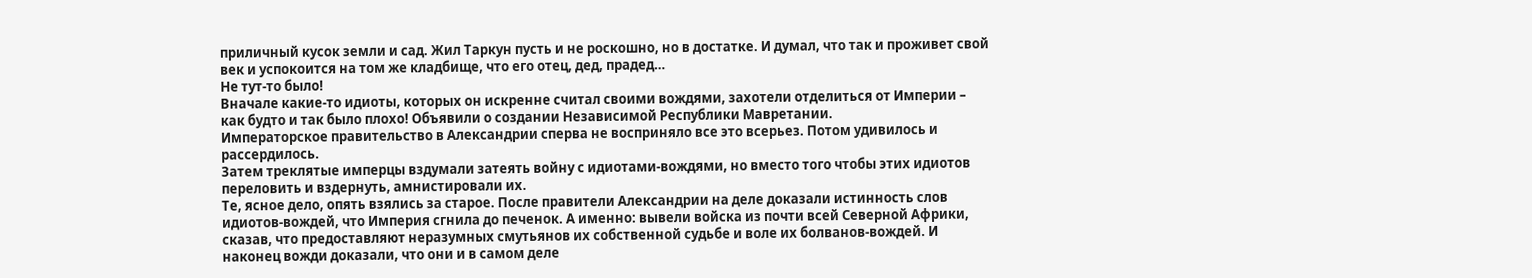приличный кусок земли и сад. Жил Таркун пусть и не роскошно, но в достатке. И думал, что так и проживет свой век и успокоится на том же кладбище, что его отец, дед, прадед…
Не тут‑то было!
Вначале какие‑то идиоты, которых он искренне считал своими вождями, захотели отделиться от Империи – как будто и так было плохо! Объявили о создании Независимой Республики Мавретании.
Императорское правительство в Александрии сперва не восприняло все это всерьез. Потом удивилось и рассердилось.
Затем треклятые имперцы вздумали затеять войну с идиотами‑вождями, но вместо того чтобы этих идиотов переловить и вздернуть, амнистировали их.
Те, ясное дело, опять взялись за старое. После правители Александрии на деле доказали истинность слов идиотов‑вождей, что Империя сгнила до печенок. А именно: вывели войска из почти всей Северной Африки, сказав, что предоставляют неразумных смутьянов их собственной судьбе и воле их болванов‑вождей. И наконец вожди доказали, что они и в самом деле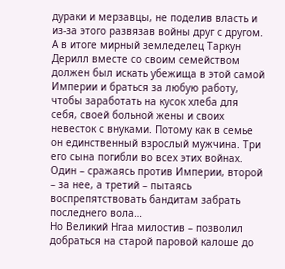дураки и мерзавцы, не поделив власть и из‑за этого развязав войны друг с другом.
А в итоге мирный земледелец Таркун Дерилл вместе со своим семейством должен был искать убежища в этой самой Империи и браться за любую работу, чтобы заработать на кусок хлеба для себя, своей больной жены и своих невесток с внуками. Потому как в семье он единственный взрослый мужчина. Три его сына погибли во всех этих войнах. Один – сражаясь против Империи, второй – за нее, а третий – пытаясь воспрепятствовать бандитам забрать последнего вола…
Но Великий Нгаа милостив – позволил добраться на старой паровой калоше до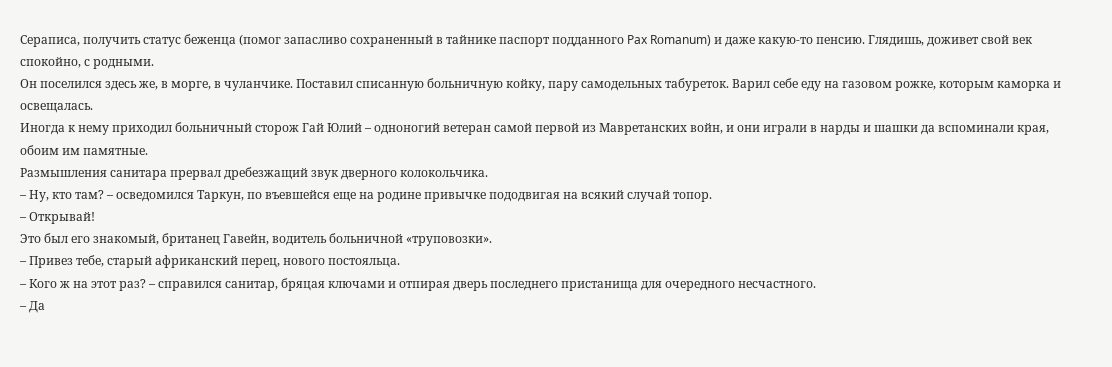Сераписа, получить статус беженца (помог запасливо сохраненный в тайнике паспорт подданного Pax Rоmanum) и даже какую‑то пенсию. Глядишь, доживет свой век спокойно, с родными.
Он поселился здесь же, в морге, в чуланчике. Поставил списанную больничную койку, пару самодельных табуреток. Варил себе еду на газовом рожке, которым каморка и освещалась.
Иногда к нему приходил больничный сторож Гай Юлий – одноногий ветеран самой первой из Мавретанских войн, и они играли в нарды и шашки да вспоминали края, обоим им памятные.
Размышления санитара прервал дребезжащий звук дверного колокольчика.
– Ну, кто там? – осведомился Таркун, по въевшейся еще на родине привычке пододвигая на всякий случай топор.
– Открывай!
Это был его знакомый, британец Гавейн, водитель больничной «труповозки».
– Привез тебе, старый африканский перец, нового постояльца.
– Кого ж на этот раз? – справился санитар, бряцая ключами и отпирая дверь последнего пристанища для очередного несчастного.
– Да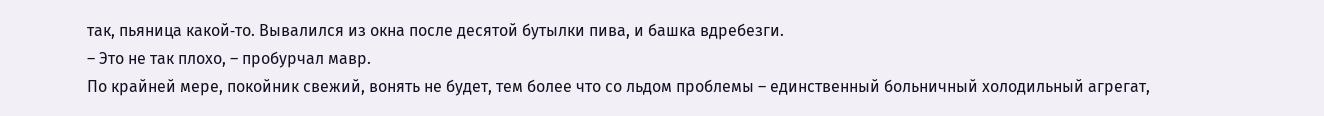так, пьяница какой‑то. Вывалился из окна после десятой бутылки пива, и башка вдребезги.
– Это не так плохо, – пробурчал мавр.
По крайней мере, покойник свежий, вонять не будет, тем более что со льдом проблемы – единственный больничный холодильный агрегат,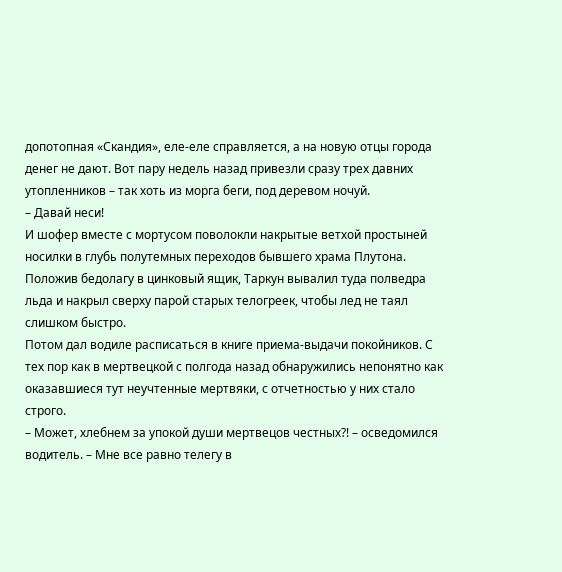допотопная «Скандия», еле‑еле справляется, а на новую отцы города денег не дают. Вот пару недель назад привезли сразу трех давних утопленников – так хоть из морга беги, под деревом ночуй.
– Давай неси!
И шофер вместе с мортусом поволокли накрытые ветхой простыней носилки в глубь полутемных переходов бывшего храма Плутона.
Положив бедолагу в цинковый ящик, Таркун вывалил туда полведра льда и накрыл сверху парой старых телогреек, чтобы лед не таял слишком быстро.
Потом дал водиле расписаться в книге приема‑выдачи покойников. С тех пор как в мертвецкой с полгода назад обнаружились непонятно как оказавшиеся тут неучтенные мертвяки, с отчетностью у них стало строго.
– Может, хлебнем за упокой души мертвецов честных?! – осведомился водитель. – Мне все равно телегу в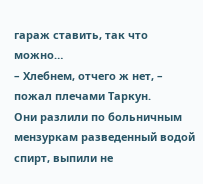гараж ставить, так что можно…
– Хлебнем, отчего ж нет, – пожал плечами Таркун.
Они разлили по больничным мензуркам разведенный водой спирт, выпили не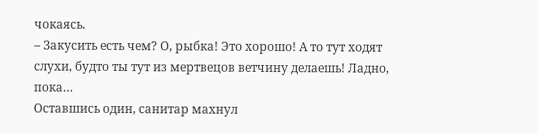чокаясь.
– Закусить есть чем? О, рыбка! Это хорошо! А то тут ходят слухи, будто ты тут из мертвецов ветчину делаешь! Ладно, пока…
Оставшись один, санитар махнул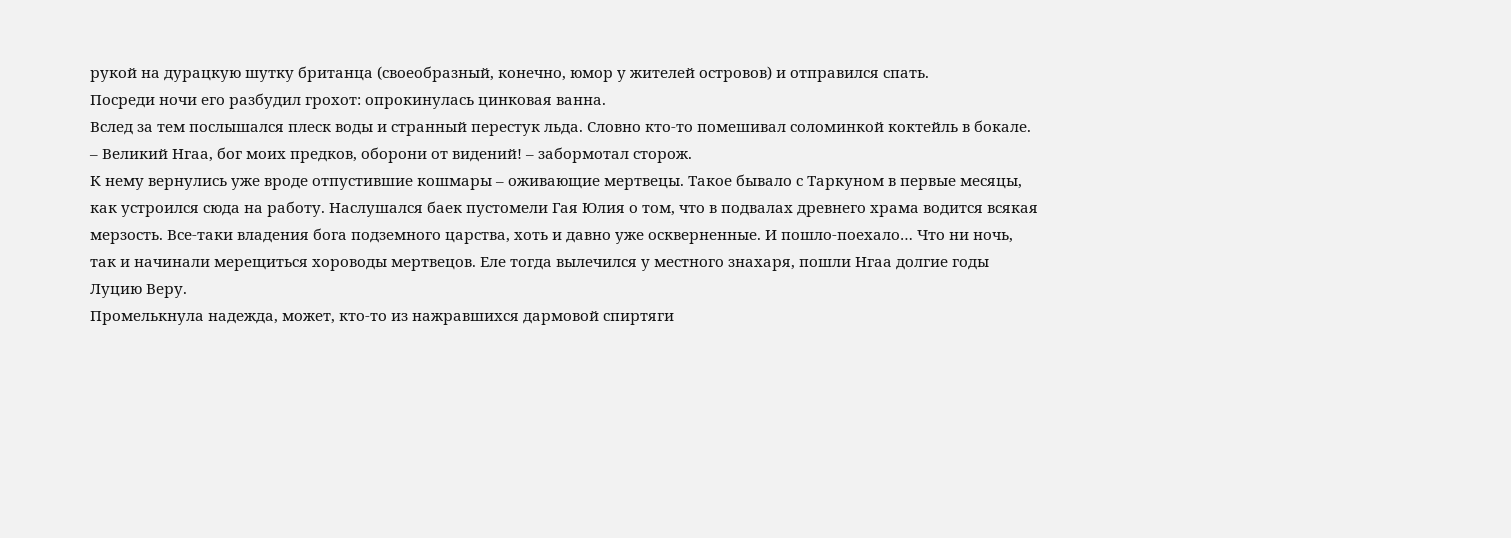рукой на дурацкую шутку британца (своеобразный, конечно, юмор у жителей островов) и отправился спать.
Посреди ночи его разбудил грохот: опрокинулась цинковая ванна.
Вслед за тем послышался плеск воды и странный перестук льда. Словно кто‑то помешивал соломинкой коктейль в бокале.
– Великий Нгаа, бог моих предков, оборони от видений! – забормотал сторож.
К нему вернулись уже вроде отпустившие кошмары – оживающие мертвецы. Такое бывало с Таркуном в первые месяцы, как устроился сюда на работу. Наслушался баек пустомели Гая Юлия о том, что в подвалах древнего храма водится всякая мерзость. Все‑таки владения бога подземного царства, хоть и давно уже оскверненные. И пошло‑поехало… Что ни ночь, так и начинали мерещиться хороводы мертвецов. Еле тогда вылечился у местного знахаря, пошли Нгаа долгие годы Луцию Веру.
Промелькнула надежда, может, кто‑то из нажравшихся дармовой спиртяги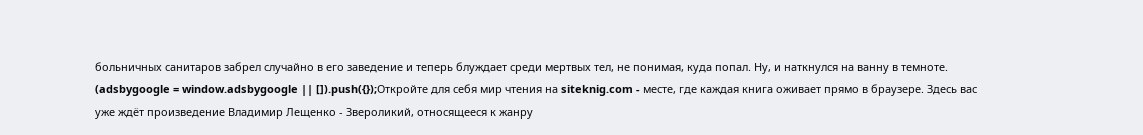больничных санитаров забрел случайно в его заведение и теперь блуждает среди мертвых тел, не понимая, куда попал. Ну, и наткнулся на ванну в темноте.
(adsbygoogle = window.adsbygoogle || []).push({});Откройте для себя мир чтения на siteknig.com - месте, где каждая книга оживает прямо в браузере. Здесь вас уже ждёт произведение Владимир Лещенко - Звероликий, относящееся к жанру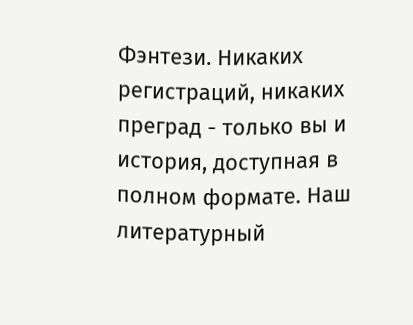Фэнтези. Никаких регистраций, никаких преград - только вы и история, доступная в полном формате. Наш литературный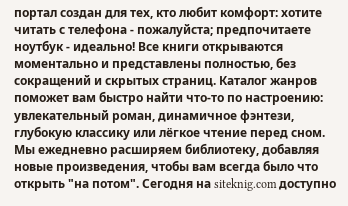портал создан для тех, кто любит комфорт: хотите читать с телефона - пожалуйста; предпочитаете ноутбук - идеально! Все книги открываются моментально и представлены полностью, без сокращений и скрытых страниц. Каталог жанров поможет вам быстро найти что-то по настроению: увлекательный роман, динамичное фэнтези, глубокую классику или лёгкое чтение перед сном. Мы ежедневно расширяем библиотеку, добавляя новые произведения, чтобы вам всегда было что открыть "на потом". Сегодня на siteknig.com доступно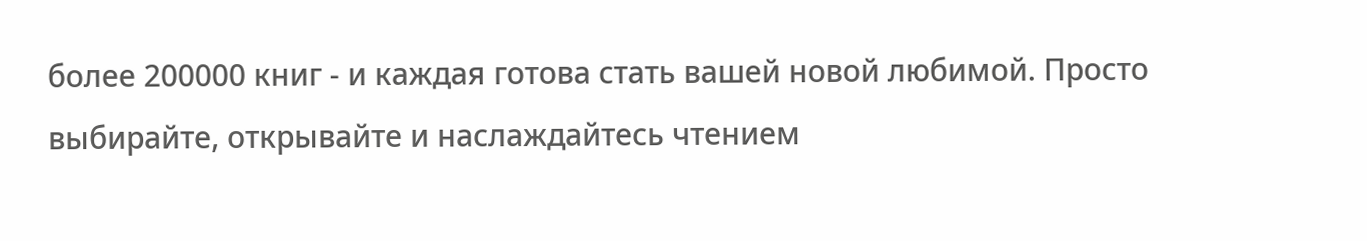более 200000 книг - и каждая готова стать вашей новой любимой. Просто выбирайте, открывайте и наслаждайтесь чтением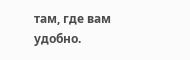там, где вам удобно.